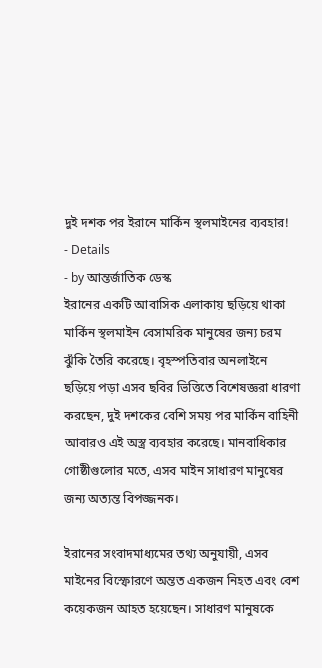দুই দশক পর ইরানে মার্কিন স্থলমাইনের ব্যবহার!
- Details
- by আন্তর্জাতিক ডেস্ক
ইরানের একটি আবাসিক এলাকায় ছড়িয়ে থাকা মার্কিন স্থলমাইন বেসামরিক মানুষের জন্য চরম ঝুঁকি তৈরি করেছে। বৃহস্পতিবার অনলাইনে ছড়িয়ে পড়া এসব ছবির ভিত্তিতে বিশেষজ্ঞরা ধারণা করছেন, দুই দশকের বেশি সময় পর মার্কিন বাহিনী আবারও এই অস্ত্র ব্যবহার করেছে। মানবাধিকার গোষ্ঠীগুলোর মতে, এসব মাইন সাধারণ মানুষের জন্য অত্যন্ত বিপজ্জনক।

ইরানের সংবাদমাধ্যমের তথ্য অনুযায়ী, এসব মাইনের বিস্ফোরণে অন্তত একজন নিহত এবং বেশ কয়েকজন আহত হয়েছেন। সাধারণ মানুষকে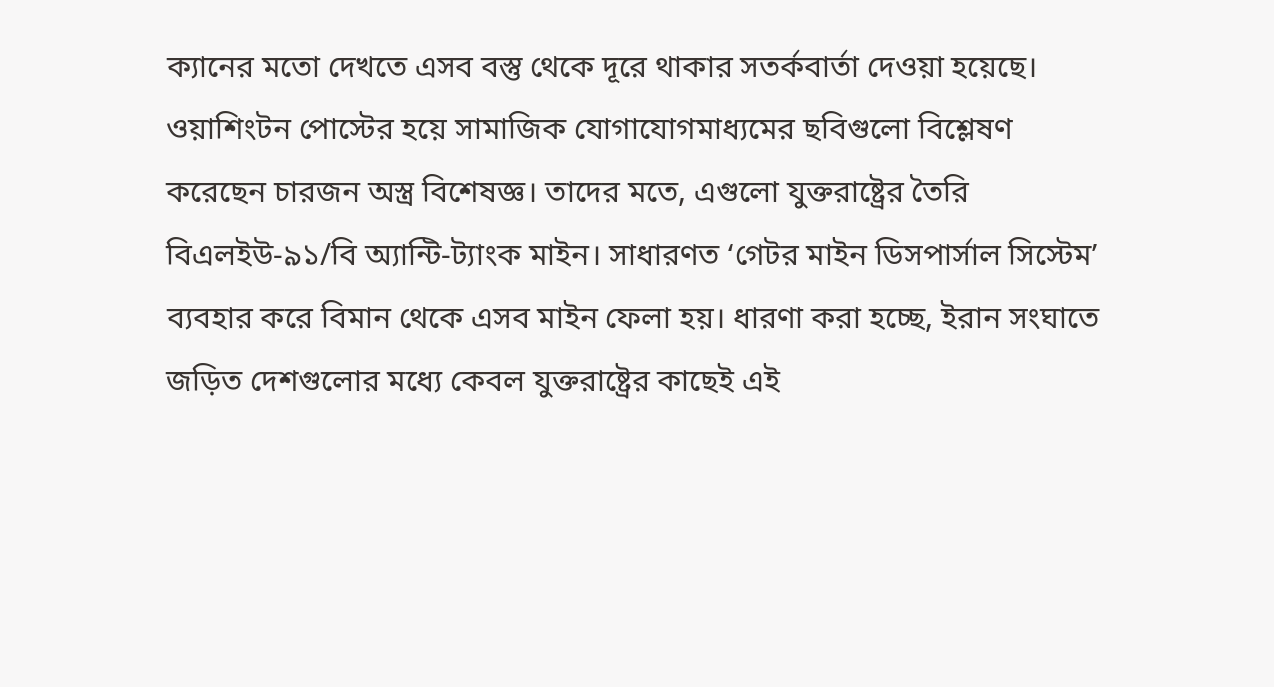ক্যানের মতো দেখতে এসব বস্তু থেকে দূরে থাকার সতর্কবার্তা দেওয়া হয়েছে।
ওয়াশিংটন পোস্টের হয়ে সামাজিক যোগাযোগমাধ্যমের ছবিগুলো বিশ্লেষণ করেছেন চারজন অস্ত্র বিশেষজ্ঞ। তাদের মতে, এগুলো যুক্তরাষ্ট্রের তৈরি বিএলইউ-৯১/বি অ্যান্টি-ট্যাংক মাইন। সাধারণত ‘গেটর মাইন ডিসপার্সাল সিস্টেম’ ব্যবহার করে বিমান থেকে এসব মাইন ফেলা হয়। ধারণা করা হচ্ছে, ইরান সংঘাতে জড়িত দেশগুলোর মধ্যে কেবল যুক্তরাষ্ট্রের কাছেই এই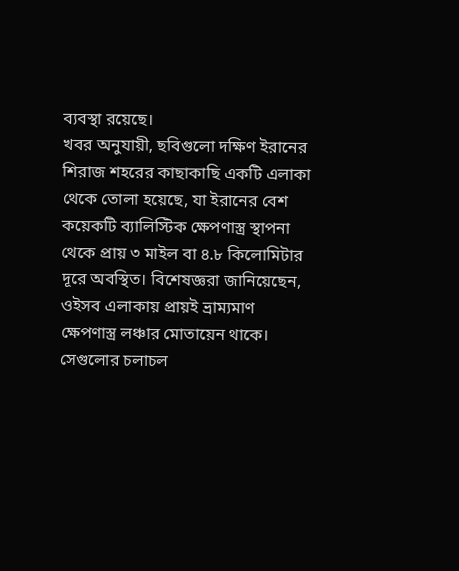ব্যবস্থা রয়েছে।
খবর অনুযায়ী, ছবিগুলো দক্ষিণ ইরানের শিরাজ শহরের কাছাকাছি একটি এলাকা থেকে তোলা হয়েছে, যা ইরানের বেশ কয়েকটি ব্যালিস্টিক ক্ষেপণাস্ত্র স্থাপনা থেকে প্রায় ৩ মাইল বা ৪.৮ কিলোমিটার দূরে অবস্থিত। বিশেষজ্ঞরা জানিয়েছেন, ওইসব এলাকায় প্রায়ই ভ্রাম্যমাণ ক্ষেপণাস্ত্র লঞ্চার মোতায়েন থাকে। সেগুলোর চলাচল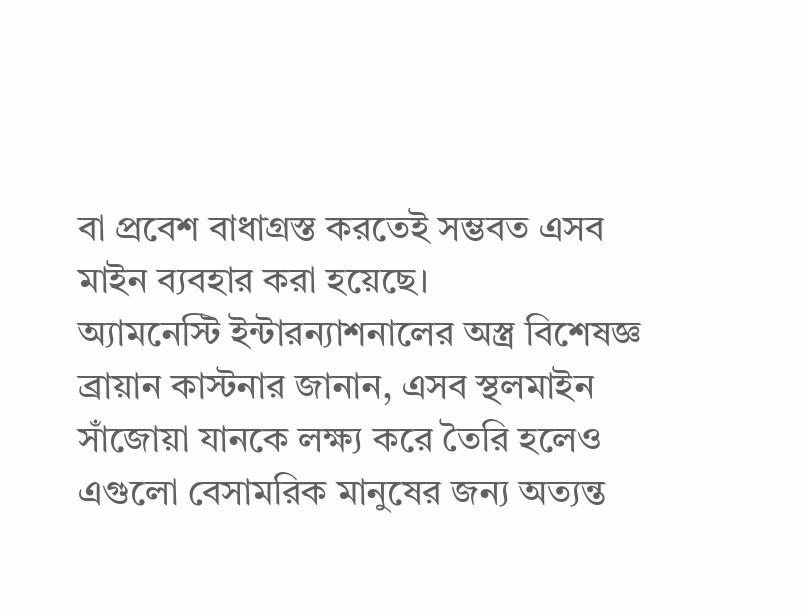বা প্রবেশ বাধাগ্রস্ত করতেই সম্ভবত এসব মাইন ব্যবহার করা হয়েছে।
অ্যামনেস্টি ইন্টারন্যাশনালের অস্ত্র বিশেষজ্ঞ ব্রায়ান কাস্টনার জানান, এসব স্থলমাইন সাঁজোয়া যানকে লক্ষ্য করে তৈরি হলেও এগুলো বেসামরিক মানুষের জন্য অত্যন্ত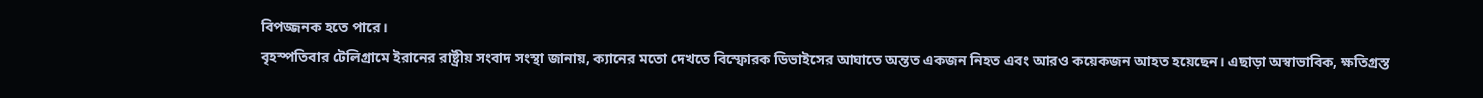বিপজ্জনক হতে পারে।
বৃহস্পতিবার টেলিগ্রামে ইরানের রাষ্ট্রীয় সংবাদ সংস্থা জানায়, ক্যানের মতো দেখতে বিস্ফোরক ডিভাইসের আঘাতে অন্তত একজন নিহত এবং আরও কয়েকজন আহত হয়েছেন। এছাড়া অস্বাভাবিক, ক্ষতিগ্রস্ত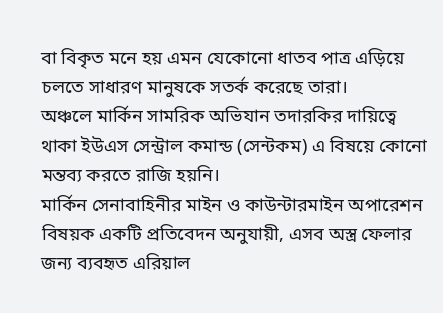বা বিকৃত মনে হয় এমন যেকোনো ধাতব পাত্র এড়িয়ে চলতে সাধারণ মানুষকে সতর্ক করেছে তারা।
অঞ্চলে মার্কিন সামরিক অভিযান তদারকির দায়িত্বে থাকা ইউএস সেন্ট্রাল কমান্ড (সেন্টকম) এ বিষয়ে কোনো মন্তব্য করতে রাজি হয়নি।
মার্কিন সেনাবাহিনীর মাইন ও কাউন্টারমাইন অপারেশন বিষয়ক একটি প্রতিবেদন অনুযায়ী, এসব অস্ত্র ফেলার জন্য ব্যবহৃত এরিয়াল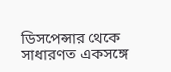ডিসপেন্সার থেকে সাধারণত একসঙ্গে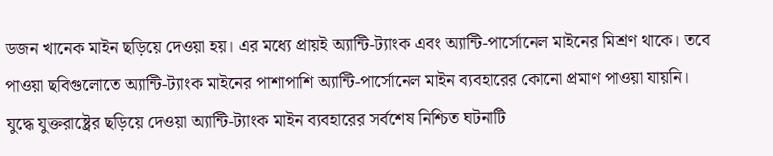ডজন খানেক মাইন ছড়িয়ে দেওয়া হয়। এর মধ্যে প্রায়ই অ্যান্টি-ট্যাংক এবং অ্যান্টি-পার্সোনেল মাইনের মিশ্রণ থাকে। তবে পাওয়া ছবিগুলোতে অ্যান্টি-ট্যাংক মাইনের পাশাপাশি অ্যান্টি-পার্সোনেল মাইন ব্যবহারের কোনো প্রমাণ পাওয়া যায়নি।
যুদ্ধে যুক্তরাষ্ট্রের ছড়িয়ে দেওয়া অ্যান্টি-ট্যাংক মাইন ব্যবহারের সর্বশেষ নিশ্চিত ঘটনাটি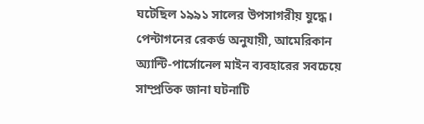ঘটেছিল ১৯৯১ সালের উপসাগরীয় যুদ্ধে। পেন্টাগনের রেকর্ড অনুযায়ী, আমেরিকান অ্যান্টি-পার্সোনেল মাইন ব্যবহারের সবচেয়ে সাম্প্রতিক জানা ঘটনাটি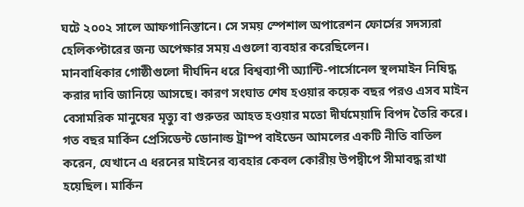ঘটে ২০০২ সালে আফগানিস্তানে। সে সময় স্পেশাল অপারেশন ফোর্সের সদস্যরা হেলিকপ্টারের জন্য অপেক্ষার সময় এগুলো ব্যবহার করেছিলেন।
মানবাধিকার গোষ্ঠীগুলো দীর্ঘদিন ধরে বিশ্বব্যাপী অ্যান্টি-পার্সোনেল স্থলমাইন নিষিদ্ধ করার দাবি জানিয়ে আসছে। কারণ সংঘাত শেষ হওয়ার কয়েক বছর পরও এসব মাইন বেসামরিক মানুষের মৃত্যু বা গুরুতর আহত হওয়ার মতো দীর্ঘমেয়াদি বিপদ তৈরি করে। গত বছর মার্কিন প্রেসিডেন্ট ডোনাল্ড ট্রাম্প বাইডেন আমলের একটি নীতি বাতিল করেন, যেখানে এ ধরনের মাইনের ব্যবহার কেবল কোরীয় উপদ্বীপে সীমাবদ্ধ রাখা হয়েছিল। মার্কিন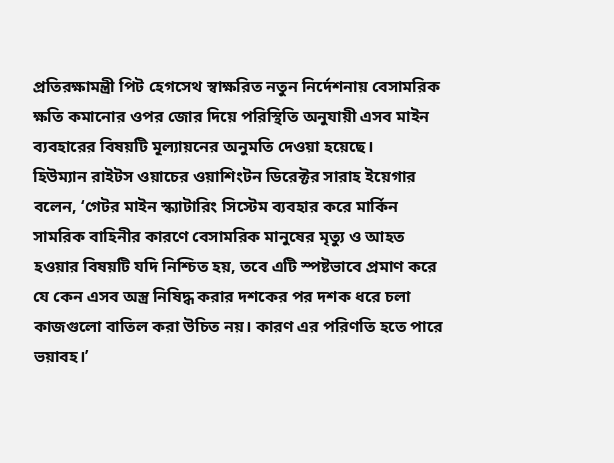প্রতিরক্ষামন্ত্রী পিট হেগসেথ স্বাক্ষরিত নতুন নির্দেশনায় বেসামরিক ক্ষতি কমানোর ওপর জোর দিয়ে পরিস্থিতি অনুযায়ী এসব মাইন ব্যবহারের বিষয়টি মূল্যায়নের অনুমতি দেওয়া হয়েছে।
হিউম্যান রাইটস ওয়াচের ওয়াশিংটন ডিরেক্টর সারাহ ইয়েগার বলেন, ‘গেটর মাইন স্ক্যাটারিং সিস্টেম ব্যবহার করে মার্কিন সামরিক বাহিনীর কারণে বেসামরিক মানুষের মৃত্যু ও আহত হওয়ার বিষয়টি যদি নিশ্চিত হয়, তবে এটি স্পষ্টভাবে প্রমাণ করে যে কেন এসব অস্ত্র নিষিদ্ধ করার দশকের পর দশক ধরে চলা কাজগুলো বাতিল করা উচিত নয়। কারণ এর পরিণতি হতে পারে ভয়াবহ।’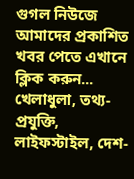গুগল নিউজে আমাদের প্রকাশিত খবর পেতে এখানে ক্লিক করুন...
খেলাধুলা, তথ্য-প্রযুক্তি, লাইফস্টাইল, দেশ-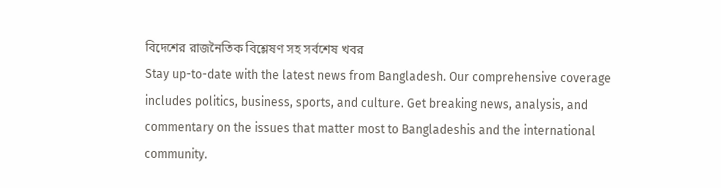বিদেশের রাজনৈতিক বিশ্লেষণ সহ সর্বশেষ খবর
Stay up-to-date with the latest news from Bangladesh. Our comprehensive coverage includes politics, business, sports, and culture. Get breaking news, analysis, and commentary on the issues that matter most to Bangladeshis and the international community.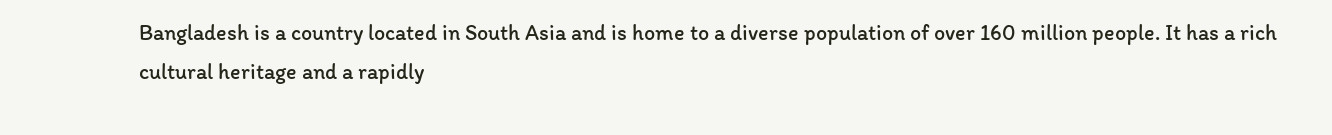Bangladesh is a country located in South Asia and is home to a diverse population of over 160 million people. It has a rich cultural heritage and a rapidly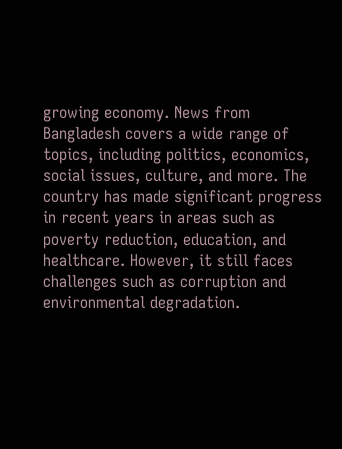growing economy. News from Bangladesh covers a wide range of topics, including politics, economics, social issues, culture, and more. The country has made significant progress in recent years in areas such as poverty reduction, education, and healthcare. However, it still faces challenges such as corruption and environmental degradation.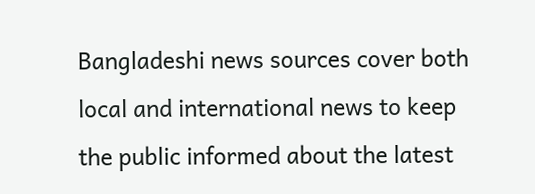Bangladeshi news sources cover both local and international news to keep the public informed about the latest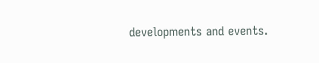developments and events.